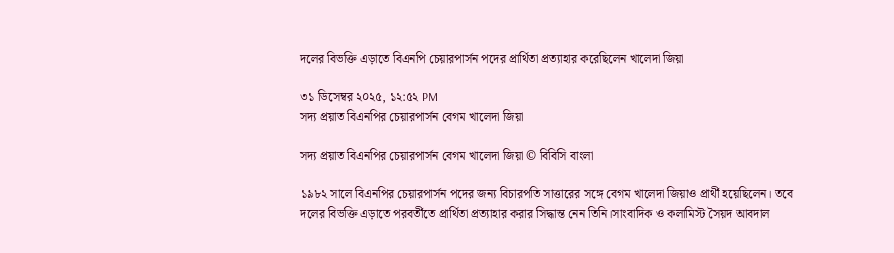দলের বিভক্তি এড়াতে বিএনপি চেয়ারপার্সন পদের প্রার্থিতা প্রত্যাহার করেছিলেন খালেদা জিয়া

৩১ ডিসেম্বর ২০২৫, ১২:৫২ PM
সদ্য প্রয়াত বিএনপির চেয়ারপার্সন বেগম খালেদা জিয়া

সদ্য প্রয়াত বিএনপির চেয়ারপার্সন বেগম খালেদা জিয়া © বিবিসি বাংলা

১৯৮২ সালে বিএনপির চেয়ারপার্সন পদের জন্য বিচারপতি সাত্তারের সঙ্গে বেগম খালেদা জিয়াও প্রার্থী হয়েছিলেন। তবে দলের বিভক্তি এড়াতে পরবর্তীতে প্রার্থিতা প্রত্যাহার করার সিদ্ধান্ত নেন তিনি।সাংবাদিক ও কলামিস্ট সৈয়দ আবদাল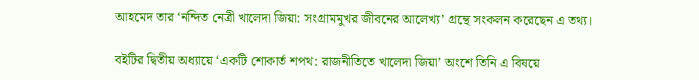আহমেদ তার ‘নন্দিত নেত্রী খালেদা জিয়া: সংগ্রামমুখর জীবনের আলেখ্য’ গ্রন্থে সংকলন করেছেন এ তথ্য।

বইটির দ্বিতীয় অধ্যায়ে ‘একটি শোকার্ত শপথ: রাজনীতিতে খালেদা জিয়া’ অংশে তিনি এ বিষয়ে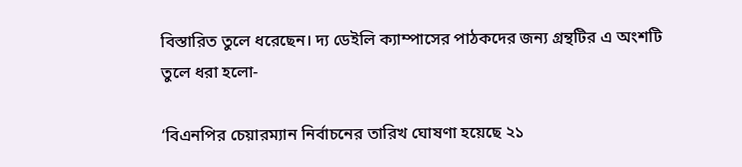বিস্তারিত তুলে ধরেছেন। দ্য ডেইলি ক্যাম্পাসের পাঠকদের জন্য গ্রন্থটির এ অংশটি তুলে ধরা হলো-

‘বিএনপির চেয়ারম্যান নির্বাচনের তারিখ ঘোষণা হয়েছে ২১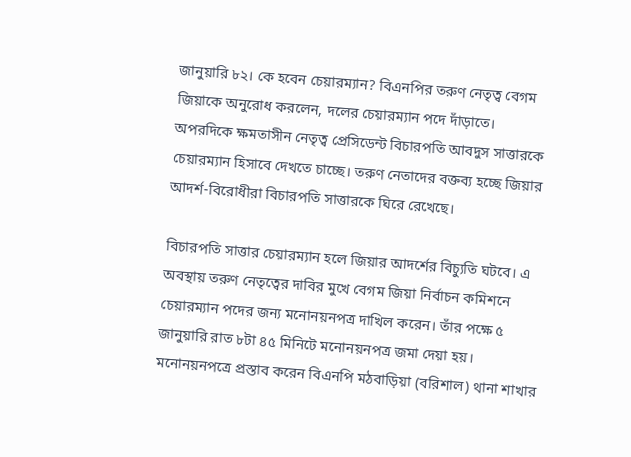জানুয়ারি ৮২। কে হবেন চেয়ারম্যান? বিএনপির তরুণ নেতৃত্ব বেগম জিয়াকে অনুরোধ করলেন, দলের চেয়ারম্যান পদে দাঁড়াতে। অপরদিকে ক্ষমতাসীন নেতৃত্ব প্রেসিডেন্ট বিচারপতি আবদুস সাত্তারকে চেয়ারম্যান হিসাবে দেখতে চাচ্ছে। তরুণ নেতাদের বক্তব্য হচ্ছে জিয়ার আদর্শ-বিরোধীরা বিচারপতি সাত্তারকে ঘিরে রেখেছে।

বিচারপতি সাত্তার চেয়ারম্যান হলে জিয়ার আদর্শের বিচ্যুতি ঘটবে। এ অবস্থায় তরুণ নেতৃত্বের দাবির মুখে বেগম জিয়া নির্বাচন কমিশনে চেয়ারম্যান পদের জন্য মনোনয়নপত্র দাখিল করেন। তাঁর পক্ষে ৫ জানুয়ারি রাত ৮টা ৪৫ মিনিটে মনোনয়নপত্র জমা দেয়া হয়। মনোনয়নপত্রে প্রস্তাব করেন বিএনপি মঠবাড়িয়া (বরিশাল) থানা শাখার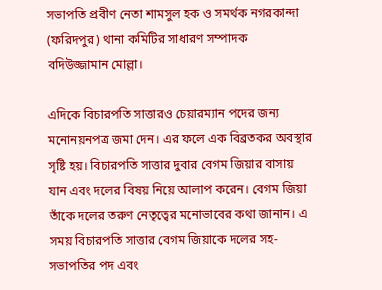সভাপতি প্রবীণ নেতা শামসুল হক ও সমর্থক নগরকান্দা (ফরিদপুর) থানা কমিটির সাধারণ সম্পাদক বদিউজ্জামান মোল্লা।

এদিকে বিচারপতি সাত্তারও চেয়ারম্যান পদের জন্য মনোনয়নপত্র জমা দেন। এর ফলে এক বিব্রতকর অবস্থার সৃষ্টি হয়। বিচারপতি সাত্তার দুবার বেগম জিয়ার বাসায় যান এবং দলের বিষয় নিয়ে আলাপ করেন। বেগম জিয়া তাঁকে দলের তরুণ নেতৃত্বের মনোভাবের কথা জানান। এ সময় বিচারপতি সাত্তার বেগম জিয়াকে দলের সহ-সভাপতির পদ এবং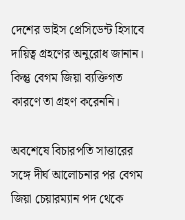দেশের ভাইস প্রেসিডেন্ট হিসাবে দায়িত্ব গ্রহণের অনুরোধ জানান। কিন্তু বেগম জিয়া ব্যক্তিগত কারণে তা গ্রহণ করেননি।

অবশেষে বিচারপতি সাত্তারের সঙ্গে দীর্ঘ আলোচনার পর বেগম জিয়া চেয়ারম্যান পদ থেকে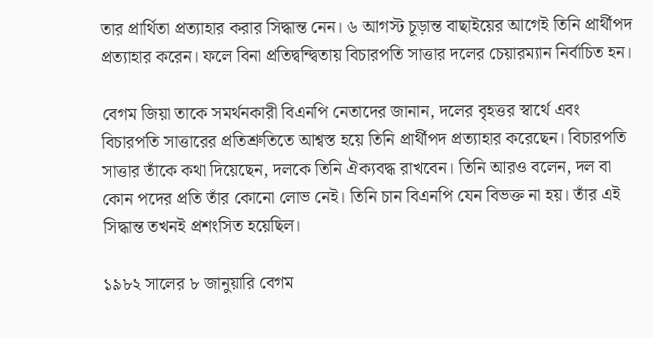তার প্রার্থিতা প্রত্যাহার করার সিদ্ধান্ত নেন। ৬ আগস্ট চূড়ান্ত বাছাইয়ের আগেই তিনি প্রার্থীপদ প্রত্যাহার করেন। ফলে বিনা প্রতিদ্বন্দ্বিতায় বিচারপতি সাত্তার দলের চেয়ারম্যান নির্বাচিত হন।

বেগম জিয়া তাকে সমর্থনকারী বিএনপি নেতাদের জানান, দলের বৃহত্তর স্বার্থে এবং বিচারপতি সাত্তারের প্রতিশ্রুতিতে আশ্বস্ত হয়ে তিনি প্রার্থীপদ প্রত্যাহার করেছেন। বিচারপতি সাত্তার তাঁকে কথা দিয়েছেন, দলকে তিনি ঐক্যবদ্ধ রাখবেন। তিনি আরও বলেন, দল বা কোন পদের প্রতি তাঁর কোনো লোভ নেই। তিনি চান বিএনপি যেন বিভক্ত না হয়। তাঁর এই সিদ্ধান্ত তখনই প্রশংসিত হয়েছিল।

১৯৮২ সালের ৮ জানুয়ারি বেগম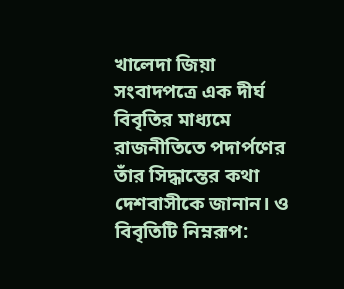খালেদা জিয়া সংবাদপত্রে এক দীর্ঘ বিবৃতির মাধ্যমে রাজনীতিতে পদার্পণের তাঁর সিদ্ধান্তের কথা দেশবাসীকে জানান। ও বিবৃতিটি নিম্নরূপ: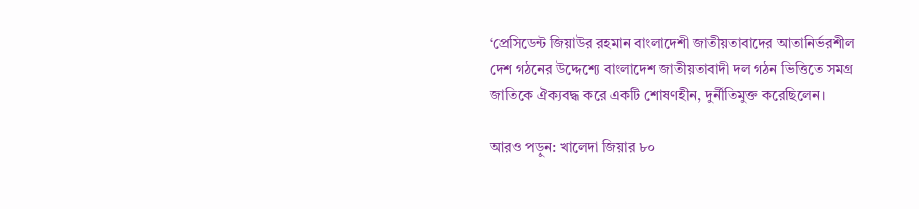‘প্রেসিডেন্ট জিয়াউর রহমান বাংলাদেশী জাতীয়তাবাদের আতানির্ভরশীল দেশ গঠনের উদ্দেশ্যে বাংলাদেশ জাতীয়তাবাদী দল গঠন ভিত্তিতে সমগ্র জাতিকে ঐক্যবদ্ধ করে একটি শোষণহীন, দুর্নীতিমুক্ত করেছিলেন।

আরও পড়ুন: খালেদা জিয়ার ৮০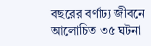বছরের বর্ণাঢ্য জীবনে আলোচিত ৩৫ ঘটনা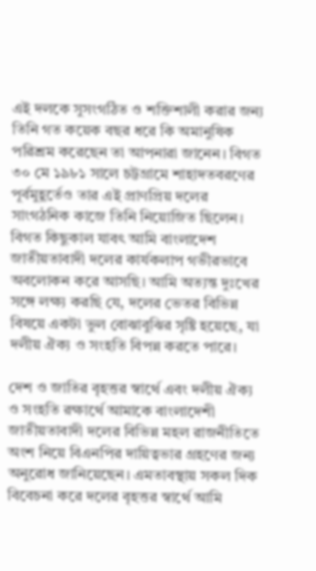এই দলকে সুসংগঠিত ও শক্তিশালী করার জন্য তিনি গত কয়েক বছর ধরে কি অমানুষিক পরিশ্রম করেছেন তা আপনারা জানেন। বিগত ৩০ মে ১৯৮১ সালে চট্টগ্রামে শাহাদতবরণের পূর্বমুহূর্তেও তার এই প্রাণপ্রিয় দলের সাংগঠনিক কাজে তিনি নিয়োজিত ছিলেন। বিগত কিছুকাল যাবৎ আমি বাংলাদেশ জাতীয়তাবাদী দলের কার্যকলাপ গভীরভাবে অবলোকন করে আসছি। আমি অত্যন্ত দুঃখের সঙ্গে লক্ষ্য করছি যে, দলের ভেতর বিভিন্ন বিষয়ে একটা ভুল বোঝাবুঝির সৃষ্টি হয়েছে, যা দলীয় ঐক্য ও সংহতি বিপন্ন করতে পারে।

দেশ ও জাতির বৃহত্তর স্বার্থে এবং দলীয় ঐক্য ও সংহতি রক্ষার্থে আমাকে বাংলাদেশী জাতীয়তাবাদী দলের বিভিন্ন মহল রাজনীতিতে অংশ নিয়ে বিএনপির দায়িত্বভার গ্রহণের জন্য অনুরোধ জানিয়েছেন। এমতাবস্থায় সকল দিক বিবেচনা করে দলের বৃহত্তর স্বার্থে আমি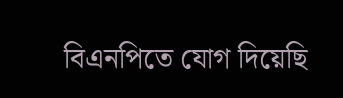বিএনপিতে যোগ দিয়েছি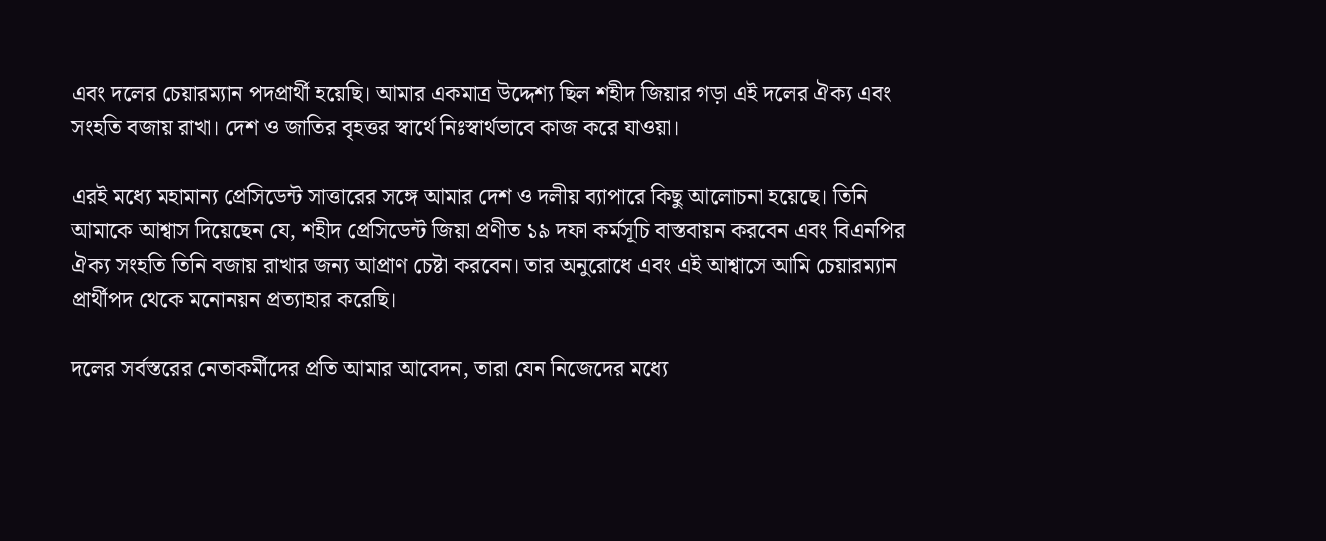এবং দলের চেয়ারম্যান পদপ্রার্থী হয়েছি। আমার একমাত্র উদ্দেশ্য ছিল শহীদ জিয়ার গড়া এই দলের ঐক্য এবং সংহতি বজায় রাখা। দেশ ও জাতির বৃহত্তর স্বার্থে নিঃস্বার্থভাবে কাজ করে যাওয়া।

এরই মধ্যে মহামান্য প্রেসিডেন্ট সাত্তারের সঙ্গে আমার দেশ ও দলীয় ব্যাপারে কিছু আলোচনা হয়েছে। তিনি আমাকে আশ্বাস দিয়েছেন যে, শহীদ প্রেসিডেন্ট জিয়া প্রণীত ১৯ দফা কর্মসূচি বাস্তবায়ন করবেন এবং বিএনপির ঐক্য সংহতি তিনি বজায় রাখার জন্য আপ্রাণ চেষ্টা করবেন। তার অনুরোধে এবং এই আশ্বাসে আমি চেয়ারম্যান প্রার্থীপদ থেকে মনোনয়ন প্রত্যাহার করেছি।

দলের সর্বস্তরের নেতাকর্মীদের প্রতি আমার আবেদন, তারা যেন নিজেদের মধ্যে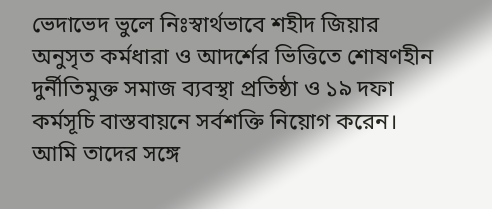ভেদাভেদ ভুলে নিঃস্বার্থভাবে শহীদ জিয়ার অনুসৃত কর্মধারা ও আদর্শের ভিত্তিতে শোষণহীন দুর্নীতিমুক্ত সমাজ ব্যবস্থা প্রতিষ্ঠা ও ১৯ দফা কর্মসূচি বাস্তবায়নে সর্বশক্তি নিয়োগ করেন। আমি তাদের সঙ্গে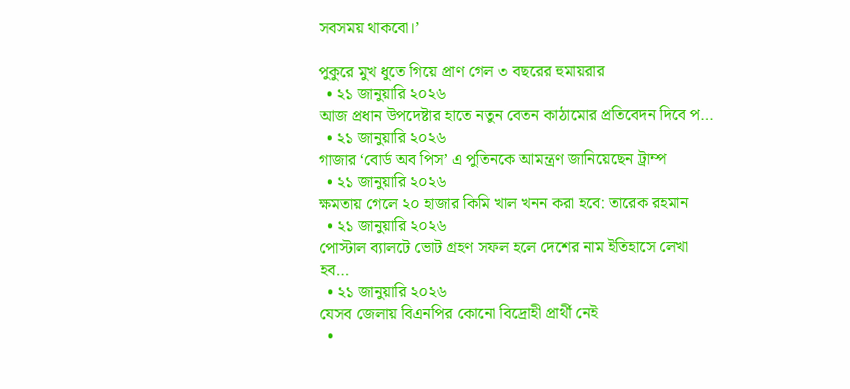সবসময় থাকবো।’

পুকুরে মুখ ধুতে গিয়ে প্রাণ গেল ৩ বছরের হুমায়রার
  • ২১ জানুয়ারি ২০২৬
আজ প্রধান উপদেষ্টার হাতে নতুন বেতন কাঠামোর প্রতিবেদন দিবে প…
  • ২১ জানুয়ারি ২০২৬
গাজার ‘বোর্ড অব পিস’ এ পুতিনকে আমন্ত্রণ জানিয়েছেন ট্রাম্প
  • ২১ জানুয়ারি ২০২৬
ক্ষমতায় গেলে ২০ হাজার কিমি খাল খনন করা হবে: তারেক রহমান
  • ২১ জানুয়ারি ২০২৬
পোস্টাল ব্যালটে ভোট গ্রহণ সফল হলে দেশের নাম ইতিহাসে লেখা হব…
  • ২১ জানুয়ারি ২০২৬
যেসব জেলায় বিএনপির কোনো বিদ্রোহী প্রার্থী নেই
  •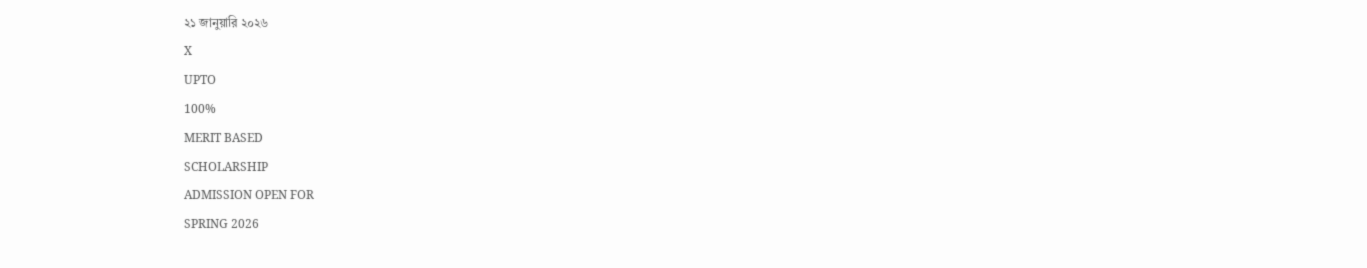২১ জানুয়ারি ২০২৬
X
UPTO
100%
MERIT BASED
SCHOLARSHIP
ADMISSION OPEN FOR
SPRING 2026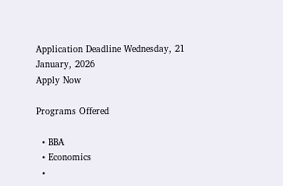Application Deadline Wednesday, 21 January, 2026
Apply Now

Programs Offered

  • BBA
  • Economics
  •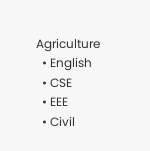Agriculture
  • English
  • CSE
  • EEE
  • Civil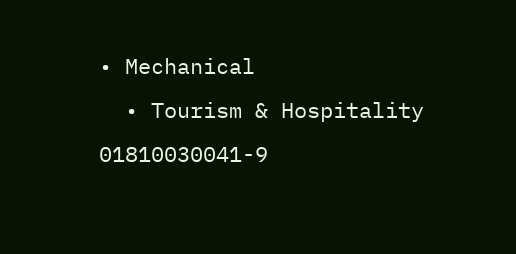• Mechanical
  • Tourism & Hospitality
01810030041-9